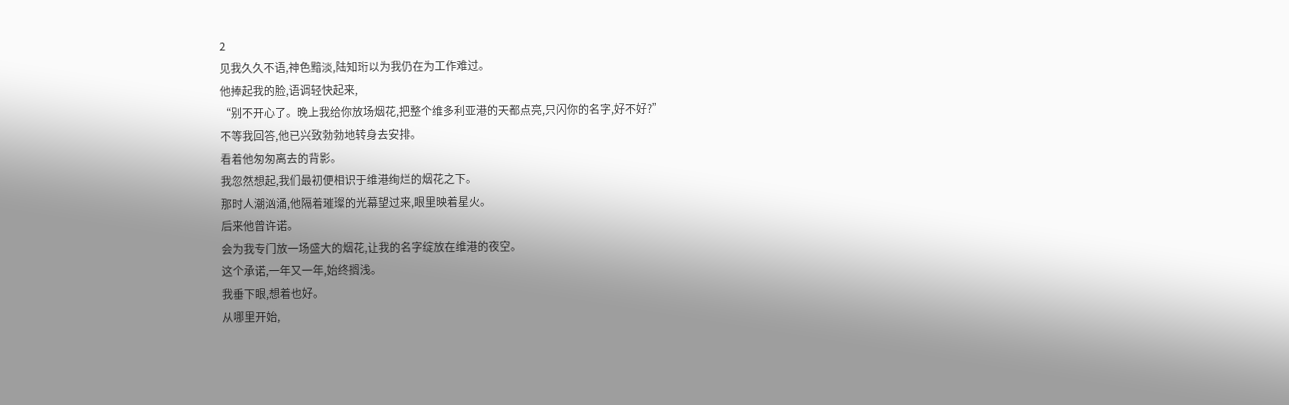2
见我久久不语,神色黯淡,陆知珩以为我仍在为工作难过。
他捧起我的脸,语调轻快起来,
“别不开心了。晚上我给你放场烟花,把整个维多利亚港的天都点亮,只闪你的名字,好不好?”
不等我回答,他已兴致勃勃地转身去安排。
看着他匆匆离去的背影。
我忽然想起,我们最初便相识于维港绚烂的烟花之下。
那时人潮汹涌,他隔着璀璨的光幕望过来,眼里映着星火。
后来他曾许诺。
会为我专门放一场盛大的烟花,让我的名字绽放在维港的夜空。
这个承诺,一年又一年,始终搁浅。
我垂下眼,想着也好。
从哪里开始,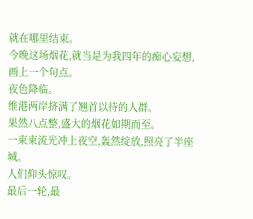就在哪里结束。
今晚这场烟花,就当是为我四年的痴心妄想,画上一个句点。
夜色降临。
维港两岸挤满了翘首以待的人群。
果然八点整,盛大的烟花如期而至。
一束束流光冲上夜空,轰然绽放,照亮了半座城。
人们仰头惊叹。
最后一轮,最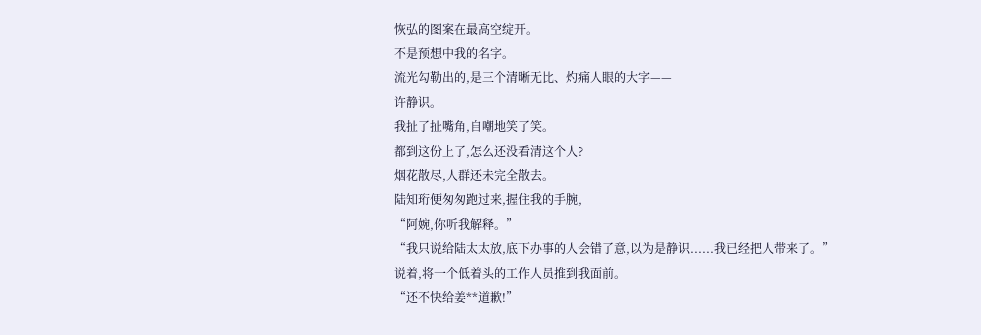恢弘的图案在最高空绽开。
不是预想中我的名字。
流光勾勒出的,是三个清晰无比、灼痛人眼的大字——
许静识。
我扯了扯嘴角,自嘲地笑了笑。
都到这份上了,怎么还没看清这个人?
烟花散尽,人群还未完全散去。
陆知珩便匆匆跑过来,握住我的手腕,
“阿婉,你听我解释。”
“我只说给陆太太放,底下办事的人会错了意,以为是静识......我已经把人带来了。”
说着,将一个低着头的工作人员推到我面前。
“还不快给姜**道歉!”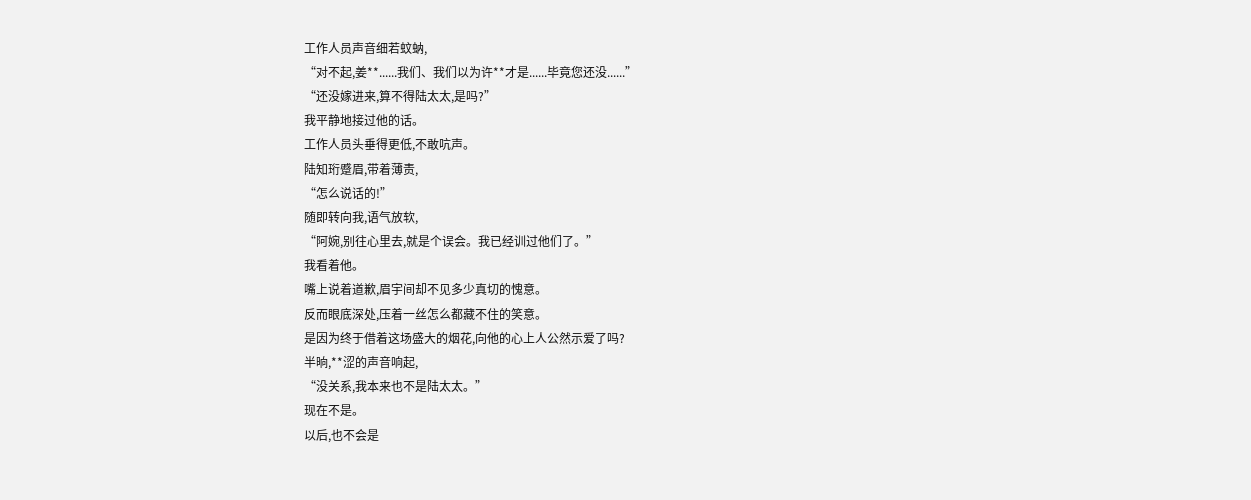工作人员声音细若蚊蚋,
“对不起,姜**......我们、我们以为许**才是......毕竟您还没......”
“还没嫁进来,算不得陆太太,是吗?”
我平静地接过他的话。
工作人员头垂得更低,不敢吭声。
陆知珩蹙眉,带着薄责,
“怎么说话的!”
随即转向我,语气放软,
“阿婉,别往心里去,就是个误会。我已经训过他们了。”
我看着他。
嘴上说着道歉,眉宇间却不见多少真切的愧意。
反而眼底深处,压着一丝怎么都藏不住的笑意。
是因为终于借着这场盛大的烟花,向他的心上人公然示爱了吗?
半晌,**涩的声音响起,
“没关系,我本来也不是陆太太。”
现在不是。
以后,也不会是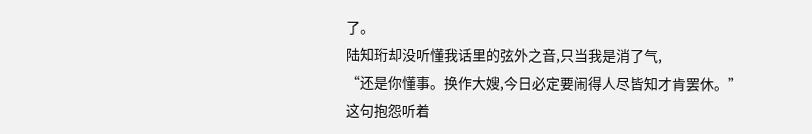了。
陆知珩却没听懂我话里的弦外之音,只当我是消了气,
“还是你懂事。换作大嫂,今日必定要闹得人尽皆知才肯罢休。”
这句抱怨听着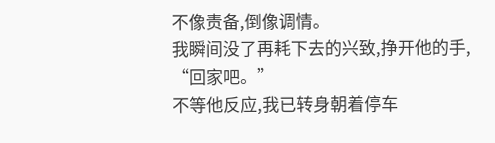不像责备,倒像调情。
我瞬间没了再耗下去的兴致,挣开他的手,
“回家吧。”
不等他反应,我已转身朝着停车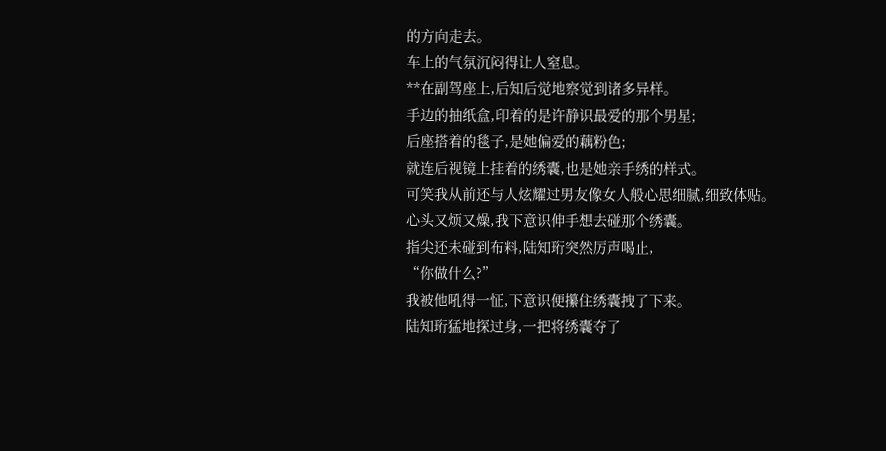的方向走去。
车上的气氛沉闷得让人窒息。
**在副驾座上,后知后觉地察觉到诸多异样。
手边的抽纸盒,印着的是许静识最爱的那个男星;
后座搭着的毯子,是她偏爱的藕粉色;
就连后视镜上挂着的绣囊,也是她亲手绣的样式。
可笑我从前还与人炫耀过男友像女人般心思细腻,细致体贴。
心头又烦又燥,我下意识伸手想去碰那个绣囊。
指尖还未碰到布料,陆知珩突然厉声喝止,
“你做什么?”
我被他吼得一怔,下意识便攥住绣囊拽了下来。
陆知珩猛地探过身,一把将绣囊夺了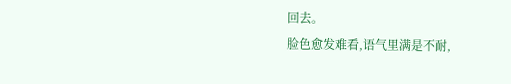回去。
脸色愈发难看,语气里满是不耐,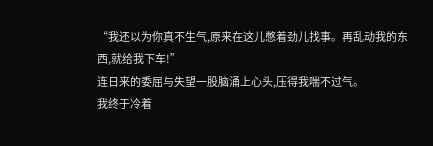“我还以为你真不生气,原来在这儿憋着劲儿找事。再乱动我的东西,就给我下车!”
连日来的委屈与失望一股脑涌上心头,压得我喘不过气。
我终于冷着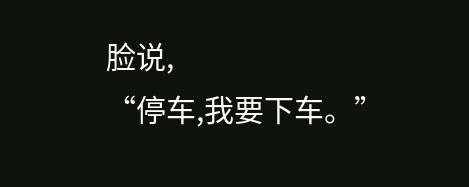脸说,
“停车,我要下车。”